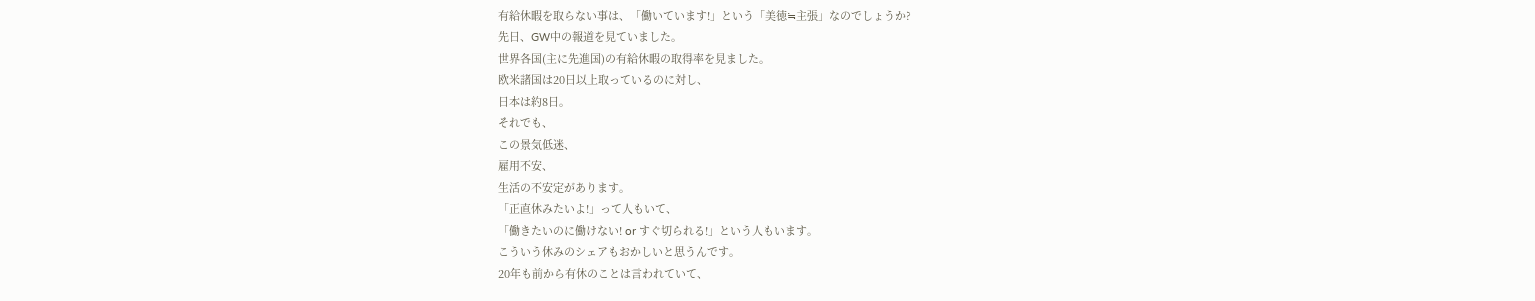有給休暇を取らない事は、「働いています!」という「美徳≒主張」なのでしょうか?
先日、GW中の報道を見ていました。
世界各国(主に先進国)の有給休暇の取得率を見ました。
欧米諸国は20日以上取っているのに対し、
日本は約8日。
それでも、
この景気低迷、
雇用不安、
生活の不安定があります。
「正直休みたいよ!」って人もいて、
「働きたいのに働けない! or すぐ切られる!」という人もいます。
こういう休みのシェアもおかしいと思うんです。
20年も前から有休のことは言われていて、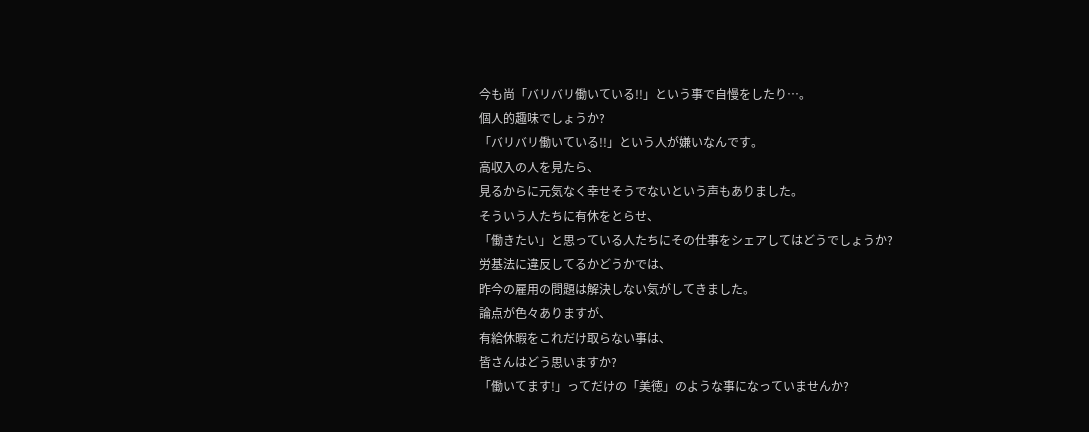今も尚「バリバリ働いている!!」という事で自慢をしたり…。
個人的趣味でしょうか?
「バリバリ働いている!!」という人が嫌いなんです。
高収入の人を見たら、
見るからに元気なく幸せそうでないという声もありました。
そういう人たちに有休をとらせ、
「働きたい」と思っている人たちにその仕事をシェアしてはどうでしょうか?
労基法に違反してるかどうかでは、
昨今の雇用の問題は解決しない気がしてきました。
論点が色々ありますが、
有給休暇をこれだけ取らない事は、
皆さんはどう思いますか?
「働いてます!」ってだけの「美徳」のような事になっていませんか?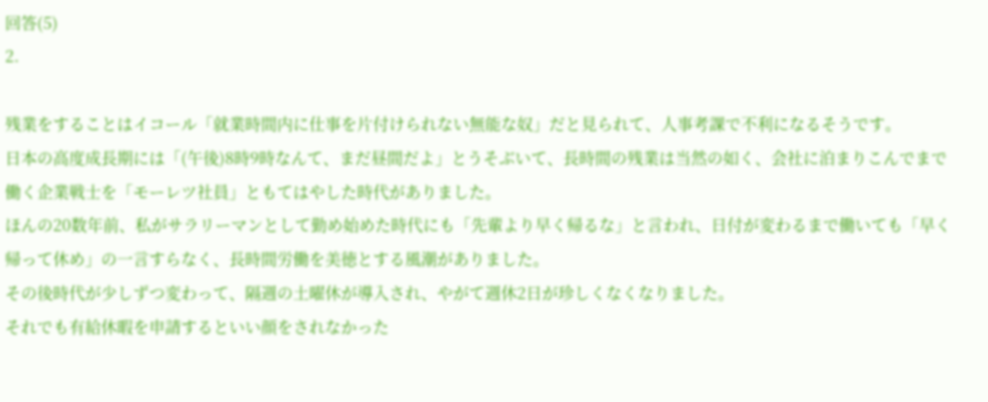回答(5)
2.

残業をすることはイコール「就業時間内に仕事を片付けられない無能な奴」だと見られて、人事考課で不利になるそうです。
日本の高度成長期には「(午後)8時9時なんて、まだ昼間だよ」とうそぶいて、長時間の残業は当然の如く、会社に泊まりこんでまで働く企業戦士を「モーレツ社員」ともてはやした時代がありました。
ほんの20数年前、私がサラリーマンとして勤め始めた時代にも「先輩より早く帰るな」と言われ、日付が変わるまで働いても「早く帰って休め」の一言すらなく、長時間労働を美徳とする風潮がありました。
その後時代が少しずつ変わって、隔週の土曜休が導入され、やがて週休2日が珍しくなくなりました。
それでも有給休暇を申請するといい顔をされなかった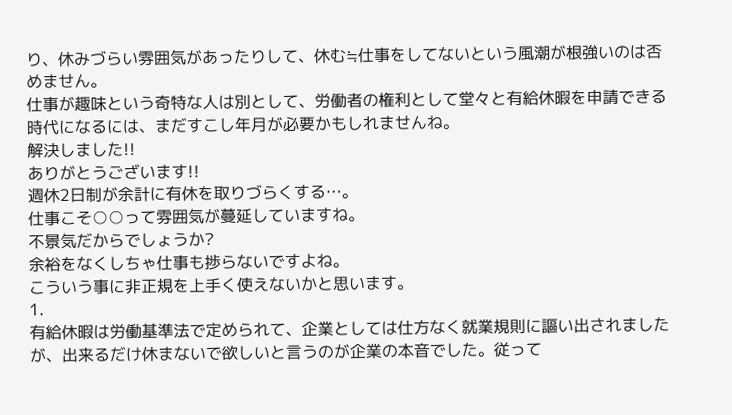り、休みづらい雰囲気があったりして、休む≒仕事をしてないという風潮が根強いのは否めません。
仕事が趣味という奇特な人は別として、労働者の権利として堂々と有給休暇を申請できる時代になるには、まだすこし年月が必要かもしれませんね。
解決しました!!
ありがとうございます!!
週休2日制が余計に有休を取りづらくする…。
仕事こそ○○って雰囲気が蔓延していますね。
不景気だからでしょうか?
余裕をなくしちゃ仕事も捗らないですよね。
こういう事に非正規を上手く使えないかと思います。
1.
有給休暇は労働基準法で定められて、企業としては仕方なく就業規則に謳い出されましたが、出来るだけ休まないで欲しいと言うのが企業の本音でした。従って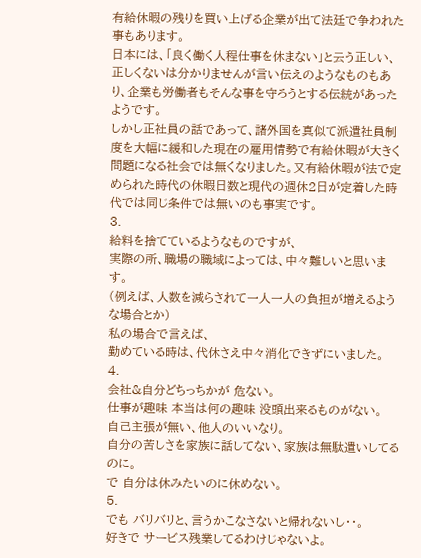有給休暇の残りを買い上げる企業が出て法廷で争われた事もあります。
日本には、「良く働く人程仕事を休まない」と云う正しい、正しくないは分かりませんが言い伝えのようなものもあり、企業も労働者もそんな事を守ろうとする伝統があったようです。
しかし正社員の話であって、諸外国を真似て派遣社員制度を大幅に緩和した現在の雇用情勢で有給休暇が大きく問題になる社会では無くなりました。又有給休暇が法で定められた時代の休暇日数と現代の週休2日が定着した時代では同じ条件では無いのも事実です。
3.
給料を捨てているようなものですが、
実際の所、職場の職域によっては、中々難しいと思います。
(例えば、人数を減らされて一人一人の負担が増えるような場合とか)
私の場合で言えば、
勤めている時は、代休さえ中々消化できずにいました。
4.
会社&自分どちっちかが 危ない。
仕事が趣味 本当は何の趣味 没頭出来るものがない。
自己主張が無い、他人のいいなり。
自分の苦しさを家族に話してない、家族は無駄遣いしてるのに。
で 自分は休みたいのに休めない。
5.
でも バリバリと、言うかこなさないと帰れないし・・。
好きで サービス残業してるわけじゃないよ。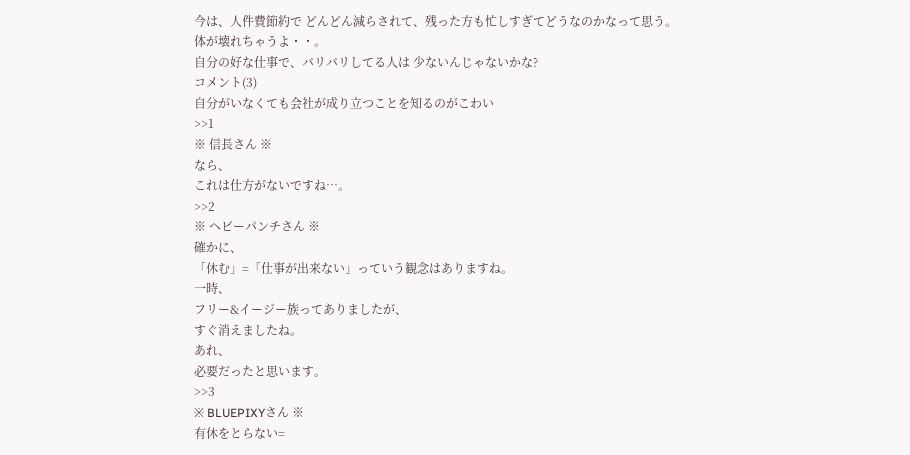今は、人件費節約で どんどん減らされて、残った方も忙しすぎてどうなのかなって思う。体が壊れちゃうよ・・。
自分の好な仕事で、バリバリしてる人は 少ないんじゃないかな?
コメント(3)
自分がいなくても会社が成り立つことを知るのがこわい
>>1
※ 信長さん ※
なら、
これは仕方がないですね…。
>>2
※ ヘビーパンチさん ※
確かに、
「休む」=「仕事が出来ない」っていう観念はありますね。
一時、
フリー&イージー族ってありましたが、
すぐ消えましたね。
あれ、
必要だったと思います。
>>3
※ BLUEPIXYさん ※
有休をとらない=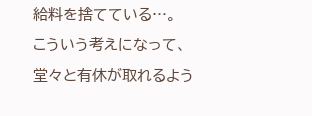給料を捨てている…。
こういう考えになって、
堂々と有休が取れるよう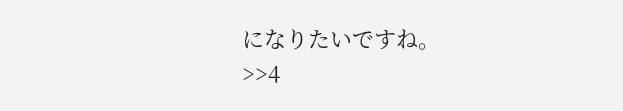になりたいですね。
>>4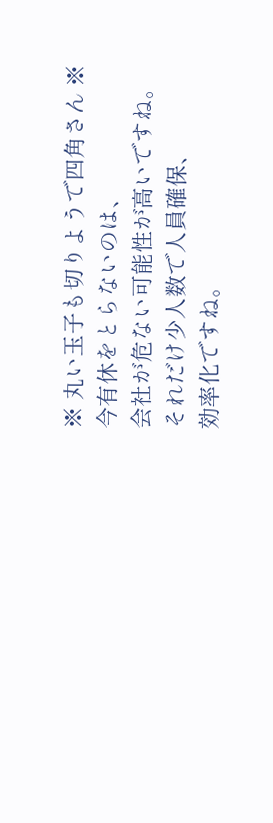※ 丸い玉子も切りようで四角さん ※
今有休をとらないのは、
会社が危ない可能性が高いですね。
それだけ少人数で人員確保、
効率化ですね。